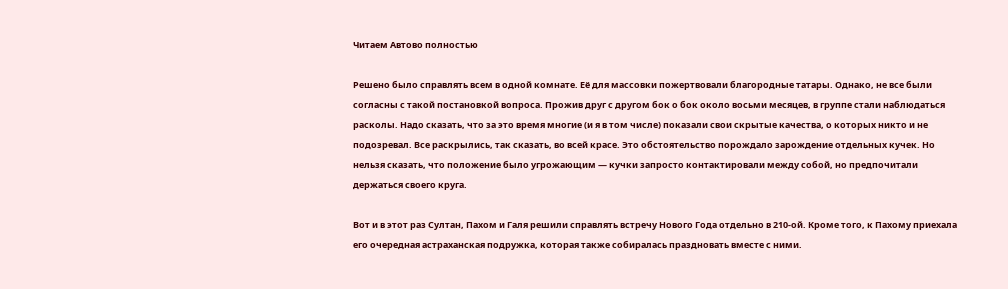Читаем Автово полностью

Решено было справлять всем в одной комнате. Её для массовки пожертвовали благородные татары. Однако, не все были согласны с такой постановкой вопроса. Прожив друг с другом бок о бок около восьми месяцев, в группе стали наблюдаться расколы. Надо сказать, что за это время многие (и я в том числе) показали свои скрытые качества, о которых никто и не подозревал. Все раскрылись, так сказать, во всей красе. Это обстоятельство порождало зарождение отдельных кучек. Но нельзя сказать, что положение было угрожающим — кучки запросто контактировали между собой, но предпочитали держаться своего круга.

Вот и в этот раз Султан, Пахом и Галя решили справлять встречу Нового Года отдельно в 210-ой. Кроме того, к Пахому приехала его очередная астраханская подружка, которая также собиралась праздновать вместе с ними.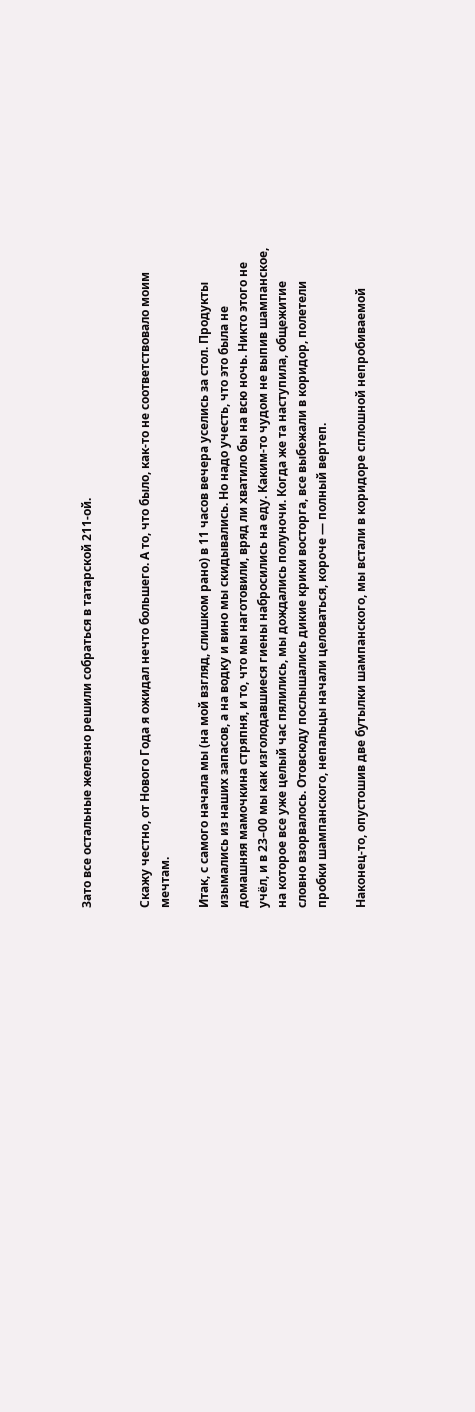Зато все остальные железно решили собраться в татарской 211-ой.


Скажу честно, от Нового Года я ожидал нечто большего. А то, что было, как-то не соответствовало моим мечтам.

Итак, с самого начала мы (на мой взгляд, слишком рано) в 11 часов вечера уселись за стол. Продукты изымались из наших запасов, а на водку и вино мы скидывались. Но надо учесть, что это была не домашняя мамочкина стряпня, и то, что мы наготовили, вряд ли хватило бы на всю ночь. Никто этого не учёл, и в 23–00 мы как изголодавшиеся гиены набросились на еду. Каким-то чудом не выпив шампанское, на которое все уже целый час пялились, мы дождались полуночи. Когда же та наступила, общежитие словно взорвалось. Отовсюду послышались дикие крики восторга, все выбежали в коридор, полетели пробки шампанского, непальцы начали целоваться, короче — полный вертеп.

Наконец-то, опустошив две бутылки шампанского, мы встали в коридоре сплошной непробиваемой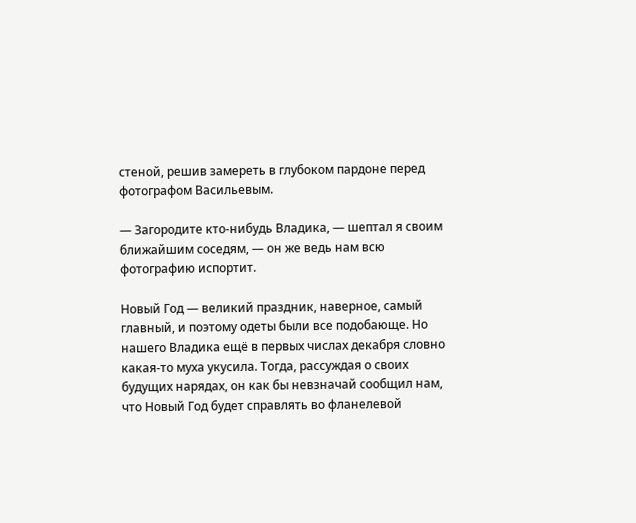стеной, решив замереть в глубоком пардоне перед фотографом Васильевым.

— Загородите кто-нибудь Владика, — шептал я своим ближайшим соседям, — он же ведь нам всю фотографию испортит.

Новый Год — великий праздник, наверное, самый главный, и поэтому одеты были все подобающе. Но нашего Владика ещё в первых числах декабря словно какая-то муха укусила. Тогда, рассуждая о своих будущих нарядах, он как бы невзначай сообщил нам, что Новый Год будет справлять во фланелевой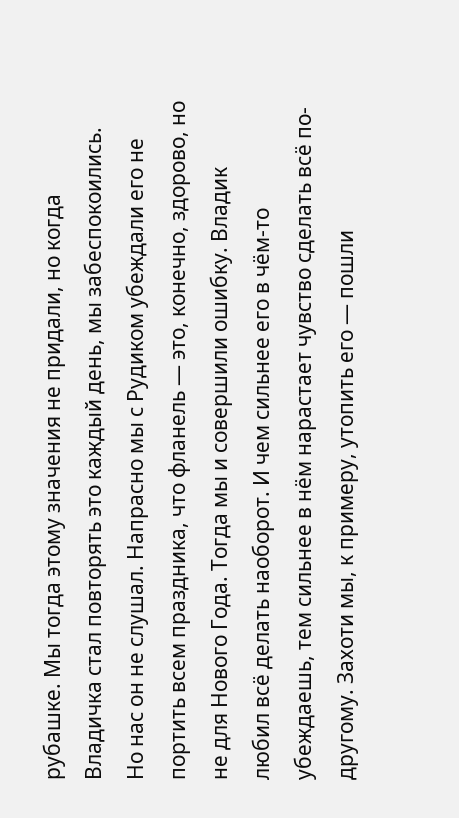рубашке. Мы тогда этому значения не придали, но когда Владичка стал повторять это каждый день, мы забеспокоились. Но нас он не слушал. Напрасно мы с Рудиком убеждали его не портить всем праздника, что фланель — это, конечно, здорово, но не для Нового Года. Тогда мы и совершили ошибку. Владик любил всё делать наоборот. И чем сильнее его в чём-то убеждаешь, тем сильнее в нём нарастает чувство сделать всё по-другому. Захоти мы, к примеру, утопить его — пошли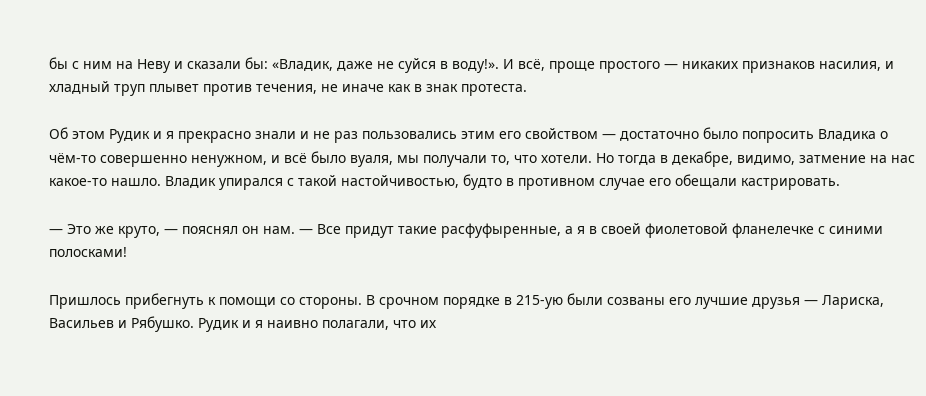бы с ним на Неву и сказали бы: «Владик, даже не суйся в воду!». И всё, проще простого — никаких признаков насилия, и хладный труп плывет против течения, не иначе как в знак протеста.

Об этом Рудик и я прекрасно знали и не раз пользовались этим его свойством — достаточно было попросить Владика о чём-то совершенно ненужном, и всё было вуаля, мы получали то, что хотели. Но тогда в декабре, видимо, затмение на нас какое-то нашло. Владик упирался с такой настойчивостью, будто в противном случае его обещали кастрировать.

— Это же круто, — пояснял он нам. — Все придут такие расфуфыренные, а я в своей фиолетовой фланелечке с синими полосками!

Пришлось прибегнуть к помощи со стороны. В срочном порядке в 215-ую были созваны его лучшие друзья — Лариска, Васильев и Рябушко. Рудик и я наивно полагали, что их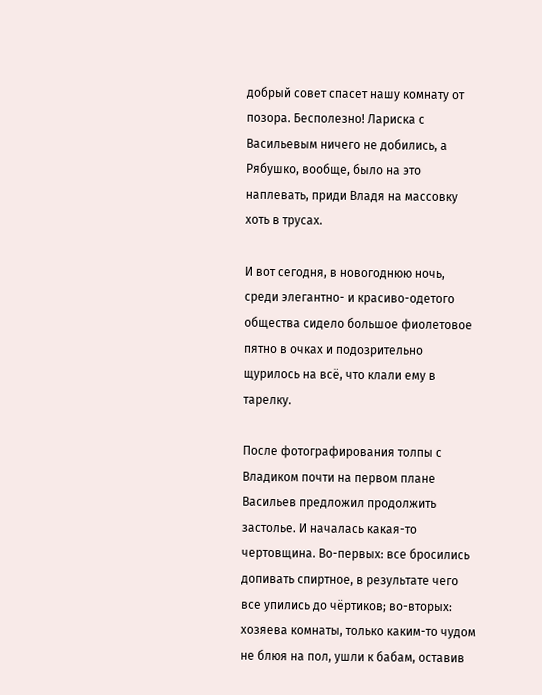добрый совет спасет нашу комнату от позора. Бесполезно! Лариска с Васильевым ничего не добились, а Рябушко, вообще, было на это наплевать, приди Владя на массовку хоть в трусах.

И вот сегодня, в новогоднюю ночь, среди элегантно- и красиво-одетого общества сидело большое фиолетовое пятно в очках и подозрительно щурилось на всё, что клали ему в тарелку.

После фотографирования толпы с Владиком почти на первом плане Васильев предложил продолжить застолье. И началась какая-то чертовщина. Во-первых: все бросились допивать спиртное, в результате чего все упились до чёртиков; во-вторых: хозяева комнаты, только каким-то чудом не блюя на пол, ушли к бабам, оставив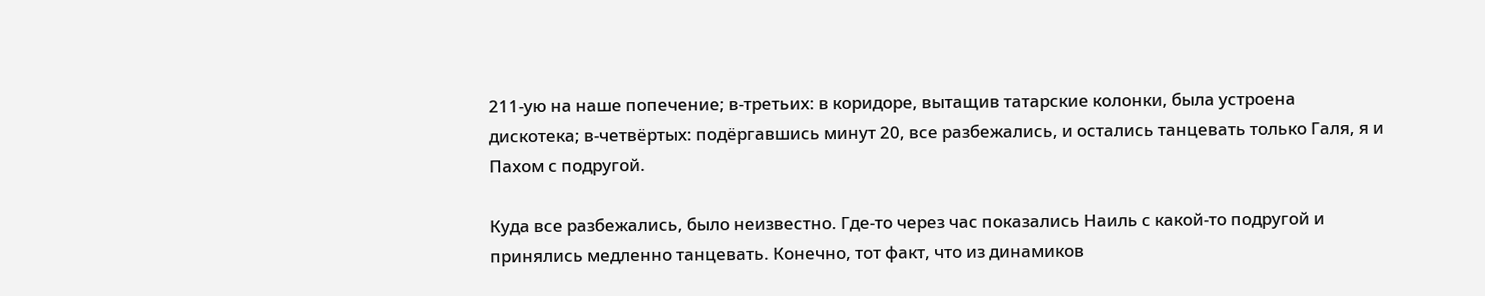211-ую на наше попечение; в-третьих: в коридоре, вытащив татарские колонки, была устроена дискотека; в-четвёртых: подёргавшись минут 20, все разбежались, и остались танцевать только Галя, я и Пахом с подругой.

Куда все разбежались, было неизвестно. Где-то через час показались Наиль с какой-то подругой и принялись медленно танцевать. Конечно, тот факт, что из динамиков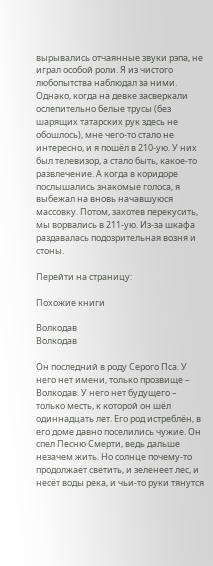вырывались отчаянные звуки рэпа, не играл особой роли. Я из чистого любопытства наблюдал за ними. Однако, когда на девке засверкали ослепительно белые трусы (без шарящих татарских рук здесь не обошлось), мне чего-то стало не интересно, и я пошёл в 210-ую. У них был телевизор, а стало быть, какое-то развлечение. А когда в коридоре послышались знакомые голоса, я выбежал на вновь начавшуюся массовку. Потом, захотев перекусить, мы ворвались в 211-ую. Из-за шкафа раздавалась подозрительная возня и стоны.

Перейти на страницу:

Похожие книги

Волкодав
Волкодав

Он последний в роду Серого Пса. У него нет имени, только прозвище – Волкодав. У него нет будущего – только месть, к которой он шёл одиннадцать лет. Его род истреблён, в его доме давно поселились чужие. Он спел Песню Смерти, ведь дальше незачем жить. Но солнце почему-то продолжает светить, и зеленеет лес, и несёт воды река, и чьи-то руки тянутся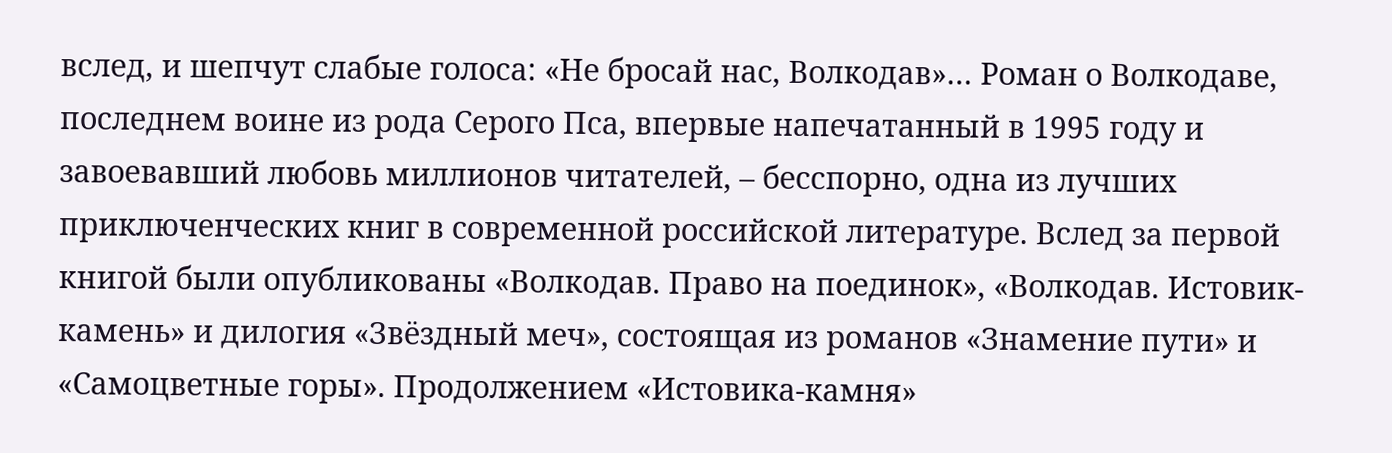вслед, и шепчут слабые голоса: «Не бросай нас, Волкодав»… Роман о Волкодаве, последнем воине из рода Серого Пса, впервые напечатанный в 1995 году и завоевавший любовь миллионов читателей, – бесспорно, одна из лучших приключенческих книг в современной российской литературе. Вслед за первой книгой были опубликованы «Волкодав. Право на поединок», «Волкодав. Истовик-камень» и дилогия «Звёздный меч», состоящая из романов «Знамение пути» и «Самоцветные горы». Продолжением «Истовика-камня»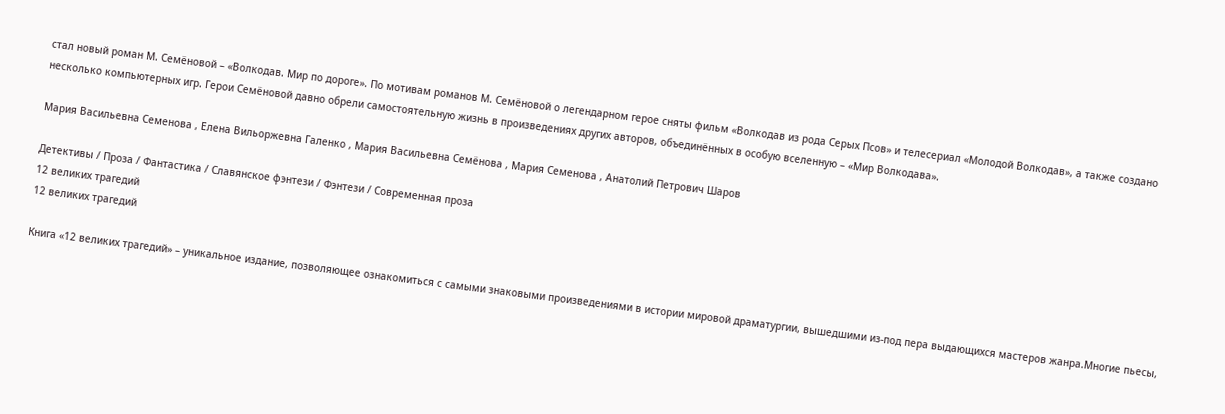стал новый роман М. Семёновой – «Волкодав. Мир по дороге». По мотивам романов М. Семёновой о легендарном герое сняты фильм «Волкодав из рода Серых Псов» и телесериал «Молодой Волкодав», а также создано несколько компьютерных игр. Герои Семёновой давно обрели самостоятельную жизнь в произведениях других авторов, объединённых в особую вселенную – «Мир Волкодава».

Мария Васильевна Семенова , Елена Вильоржевна Галенко , Мария Васильевна Семёнова , Мария Семенова , Анатолий Петрович Шаров

Детективы / Проза / Фантастика / Славянское фэнтези / Фэнтези / Современная проза
12 великих трагедий
12 великих трагедий

Книга «12 великих трагедий» – уникальное издание, позволяющее ознакомиться с самыми знаковыми произведениями в истории мировой драматургии, вышедшими из-под пера выдающихся мастеров жанра.Многие пьесы,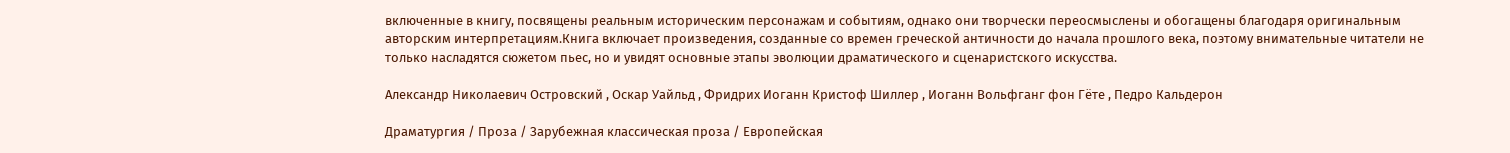включенные в книгу, посвящены реальным историческим персонажам и событиям, однако они творчески переосмыслены и обогащены благодаря оригинальным авторским интерпретациям.Книга включает произведения, созданные со времен греческой античности до начала прошлого века, поэтому внимательные читатели не только насладятся сюжетом пьес, но и увидят основные этапы эволюции драматического и сценаристского искусства.

Александр Николаевич Островский , Оскар Уайльд , Фридрих Иоганн Кристоф Шиллер , Иоганн Вольфганг фон Гёте , Педро Кальдерон

Драматургия / Проза / Зарубежная классическая проза / Европейская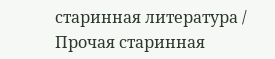старинная литература / Прочая старинная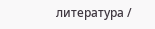литература /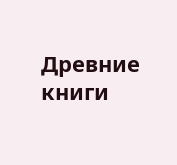Древние книги